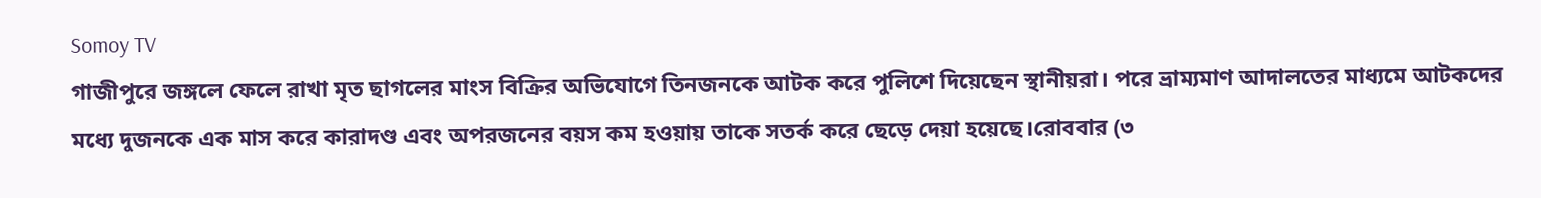Somoy TV
গাজীপুরে জঙ্গলে ফেলে রাখা মৃত ছাগলের মাংস বিক্রির অভিযোগে তিনজনকে আটক করে পুলিশে দিয়েছেন স্থানীয়রা। পরে ভ্রাম্যমাণ আদালতের মাধ্যমে আটকদের মধ্যে দুজনকে এক মাস করে কারাদণ্ড এবং অপরজনের বয়স কম হওয়ায় তাকে সতর্ক করে ছেড়ে দেয়া হয়েছে।রোববার (৩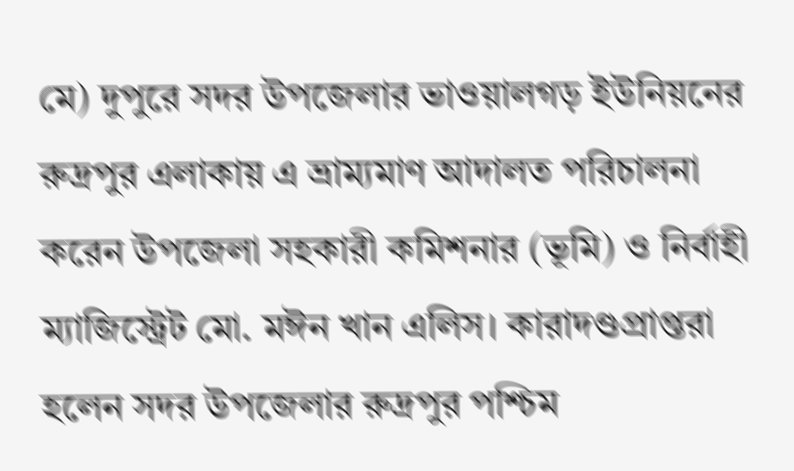মে) দুপুরে সদর উপজেলার ভাওয়ালগড় ইউনিয়নের রুদ্রপুর এলাকায় এ ভ্রাম্যমাণ আদালত পরিচালনা করেন উপজেলা সহকারী কমিশনার (ভূমি) ও নির্বাহী ম্যাজিস্ট্রেট মো. মঈন খান এলিস। কারাদণ্ডপ্রাপ্তরা হলেন সদর উপজেলার রুদ্রপুর পশ্চিম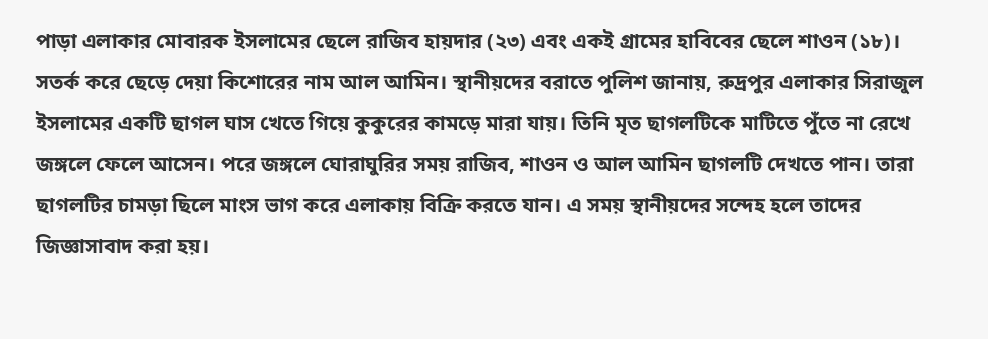পাড়া এলাকার মোবারক ইসলামের ছেলে রাজিব হায়দার (২৩) এবং একই গ্রামের হাবিবের ছেলে শাওন (১৮)। সতর্ক করে ছেড়ে দেয়া কিশোরের নাম আল আমিন। স্থানীয়দের বরাতে পুলিশ জানায়, রুদ্রপুর এলাকার সিরাজুল ইসলামের একটি ছাগল ঘাস খেতে গিয়ে কুকুরের কামড়ে মারা যায়। তিনি মৃত ছাগলটিকে মাটিতে পুঁতে না রেখে জঙ্গলে ফেলে আসেন। পরে জঙ্গলে ঘোরাঘুরির সময় রাজিব, শাওন ও আল আমিন ছাগলটি দেখতে পান। তারা ছাগলটির চামড়া ছিলে মাংস ভাগ করে এলাকায় বিক্রি করতে যান। এ সময় স্থানীয়দের সন্দেহ হলে তাদের জিজ্ঞাসাবাদ করা হয়।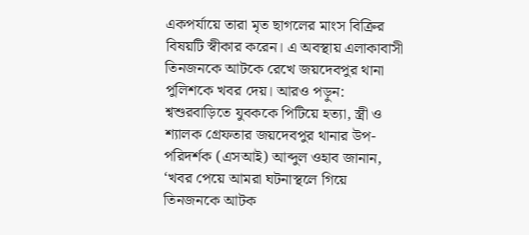একপর্যায়ে তারা মৃত ছাগলের মাংস বিক্রির বিষয়টি স্বীকার করেন। এ অবস্থায় এলাকাবাসী তিনজনকে আটকে রেখে জয়দেবপুর থানা পুলিশকে খবর দেয়। আরও পড়ুন: শ্বশুরবাড়িতে যুবককে পিটিয়ে হত্যা, স্ত্রী ও শ্যালক গ্রেফতার জয়দেবপুর থানার উপ-পরিদর্শক (এসআই) আব্দুল ওহাব জানান, ‘খবর পেয়ে আমরা ঘটনাস্থলে গিয়ে তিনজনকে আটক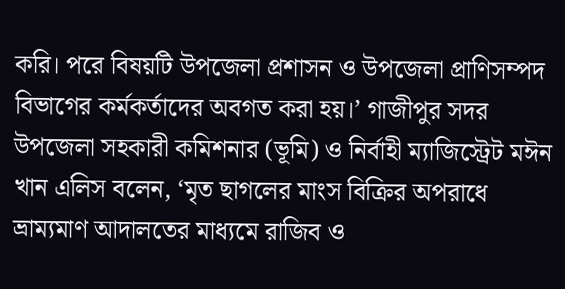করি। পরে বিষয়টি উপজেলা প্রশাসন ও উপজেলা প্রাণিসম্পদ বিভাগের কর্মকর্তাদের অবগত করা হয়।’ গাজীপুর সদর উপজেলা সহকারী কমিশনার (ভূমি) ও নির্বাহী ম্যাজিস্ট্রেট মঈন খান এলিস বলেন, ‘মৃত ছাগলের মাংস বিক্রির অপরাধে ভ্রাম্যমাণ আদালতের মাধ্যমে রাজিব ও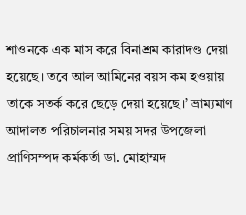শাওনকে এক মাস করে বিনাশ্রম কারাদণ্ড দেয়া হয়েছে। তবে আল আমিনের বয়স কম হওয়ায় তাকে সতর্ক করে ছেড়ে দেয়া হয়েছে।’ ভ্রাম্যমাণ আদালত পরিচালনার সময় সদর উপজেলা প্রাণিসম্পদ কর্মকর্তা ডা. মোহাম্মদ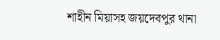শাহীন মিয়াসহ জয়দেবপুর থানা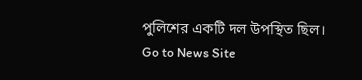পুলিশের একটি দল উপস্থিত ছিল।
Go to News Site